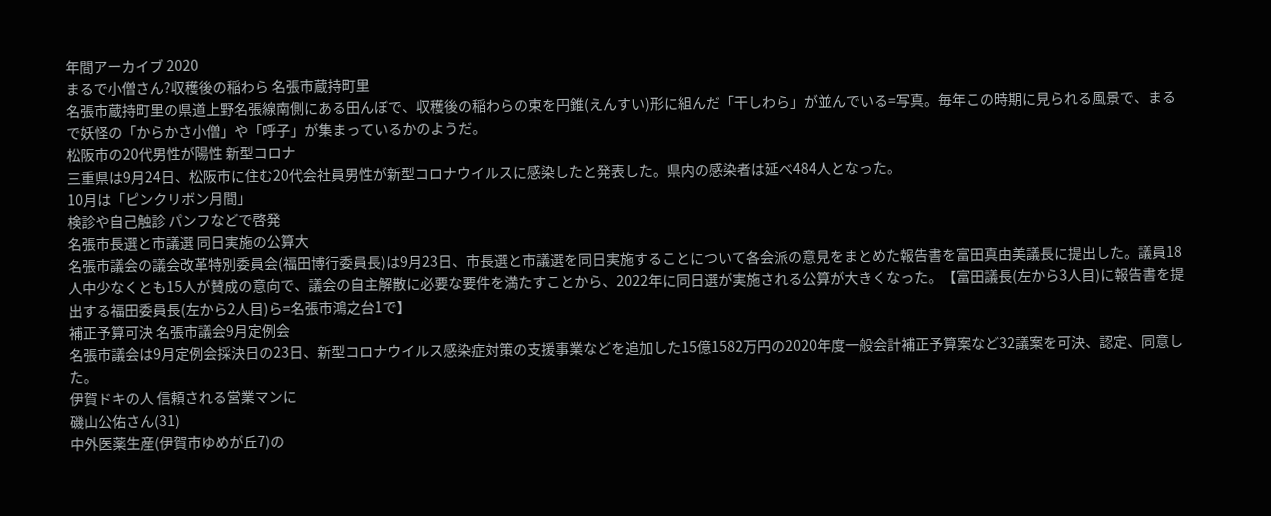年間アーカイブ 2020
まるで小僧さん?収穫後の稲わら 名張市蔵持町里
名張市蔵持町里の県道上野名張線南側にある田んぼで、収穫後の稲わらの束を円錐(えんすい)形に組んだ「干しわら」が並んでいる=写真。毎年この時期に見られる風景で、まるで妖怪の「からかさ小僧」や「呼子」が集まっているかのようだ。
松阪市の20代男性が陽性 新型コロナ
三重県は9月24日、松阪市に住む20代会社員男性が新型コロナウイルスに感染したと発表した。県内の感染者は延べ484人となった。
10月は「ピンクリボン月間」
検診や自己触診 パンフなどで啓発
名張市長選と市議選 同日実施の公算大
名張市議会の議会改革特別委員会(福田博行委員長)は9月23日、市長選と市議選を同日実施することについて各会派の意見をまとめた報告書を富田真由美議長に提出した。議員18人中少なくとも15人が賛成の意向で、議会の自主解散に必要な要件を満たすことから、2022年に同日選が実施される公算が大きくなった。【富田議長(左から3人目)に報告書を提出する福田委員長(左から2人目)ら=名張市鴻之台1で】
補正予算可決 名張市議会9月定例会
名張市議会は9月定例会採決日の23日、新型コロナウイルス感染症対策の支援事業などを追加した15億1582万円の2020年度一般会計補正予算案など32議案を可決、認定、同意した。
伊賀ドキの人 信頼される営業マンに
磯山公佑さん(31)
中外医薬生産(伊賀市ゆめが丘7)の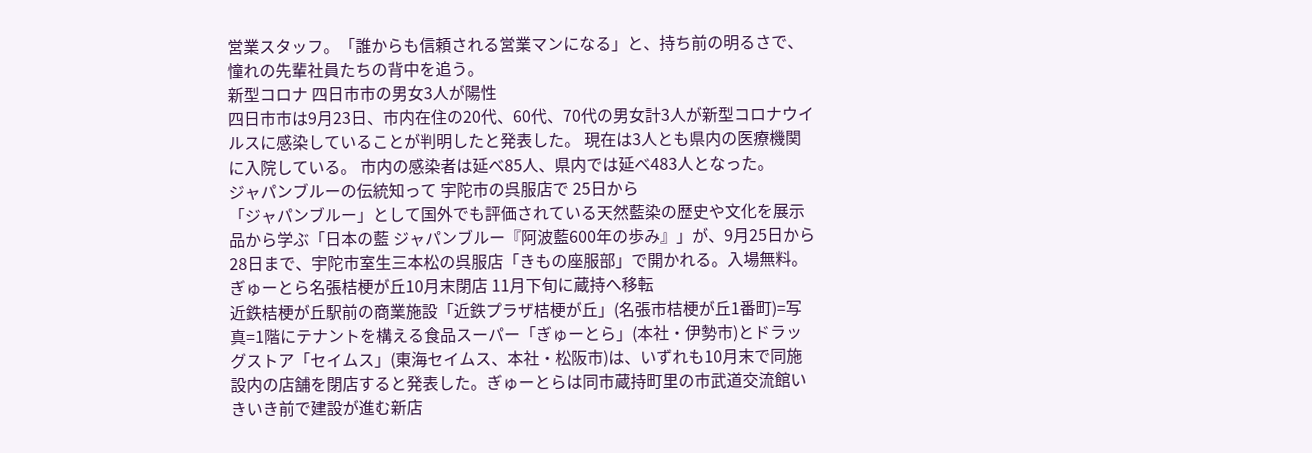営業スタッフ。「誰からも信頼される営業マンになる」と、持ち前の明るさで、憧れの先輩社員たちの背中を追う。
新型コロナ 四日市市の男女3人が陽性
四日市市は9月23日、市内在住の20代、60代、70代の男女計3人が新型コロナウイルスに感染していることが判明したと発表した。 現在は3人とも県内の医療機関に入院している。 市内の感染者は延べ85人、県内では延べ483人となった。
ジャパンブルーの伝統知って 宇陀市の呉服店で 25日から
「ジャパンブルー」として国外でも評価されている天然藍染の歴史や文化を展示品から学ぶ「日本の藍 ジャパンブルー『阿波藍600年の歩み』」が、9月25日から28日まで、宇陀市室生三本松の呉服店「きもの座服部」で開かれる。入場無料。
ぎゅーとら名張桔梗が丘10月末閉店 11月下旬に蔵持へ移転
近鉄桔梗が丘駅前の商業施設「近鉄プラザ桔梗が丘」(名張市桔梗が丘1番町)=写真=1階にテナントを構える食品スーパー「ぎゅーとら」(本社・伊勢市)とドラッグストア「セイムス」(東海セイムス、本社・松阪市)は、いずれも10月末で同施設内の店舗を閉店すると発表した。ぎゅーとらは同市蔵持町里の市武道交流館いきいき前で建設が進む新店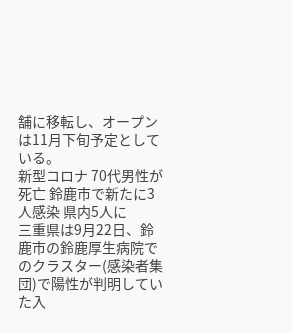舗に移転し、オープンは11月下旬予定としている。
新型コロナ 70代男性が死亡 鈴鹿市で新たに3人感染 県内5人に
三重県は9月22日、鈴鹿市の鈴鹿厚生病院でのクラスター(感染者集団)で陽性が判明していた入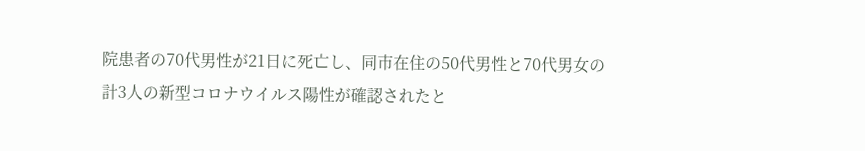院患者の70代男性が21日に死亡し、同市在住の50代男性と70代男女の計3人の新型コロナウイルス陽性が確認されたと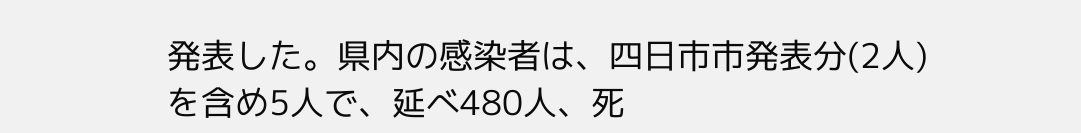発表した。県内の感染者は、四日市市発表分(2人)を含め5人で、延べ480人、死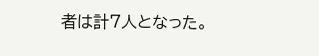者は計7人となった。